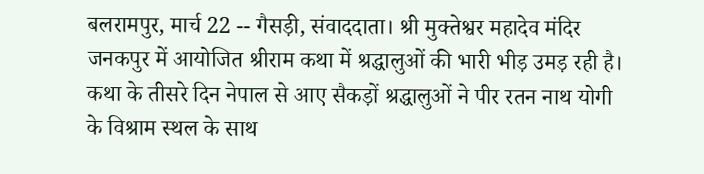बलरामपुर, मार्च 22 -- गैसड़ी, संवाददाता। श्री मुक्तेश्वर महादेव मंदिर जनकपुर में आयोजित श्रीराम कथा में श्रद्धालुओं की भारी भीड़ उमड़ रही है। कथा के तीसरे दिन नेपाल से आए सैकड़ों श्रद्धालुओं ने पीर रतन नाथ योगी के विश्राम स्थल के साथ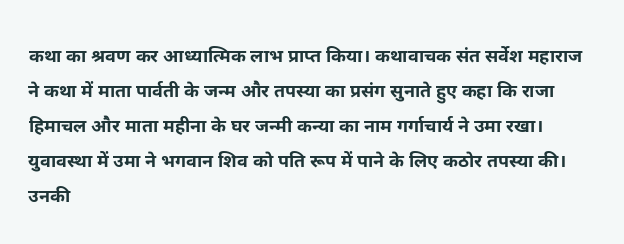कथा का श्रवण कर आध्यात्मिक लाभ प्राप्त किया। कथावाचक संत सर्वेश महाराज ने कथा में माता पार्वती के जन्म और तपस्या का प्रसंग सुनाते हुए कहा कि राजा हिमाचल और माता महीना के घर जन्मी कन्या का नाम गर्गाचार्य ने उमा रखा। युवावस्था में उमा ने भगवान शिव को पति रूप में पाने के लिए कठोर तपस्या की। उनकी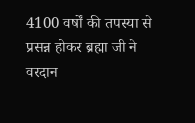4100 वर्षों की तपस्या से प्रसन्न होकर ब्रह्मा जी ने वरदान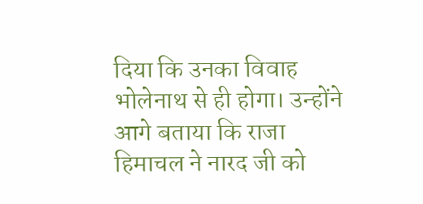दिया कि उनका विवाह भोलेनाथ से ही होगा। उन्होंने आगे बताया कि राजा हिमाचल ने नारद जी को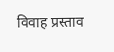विवाह प्रस्ताव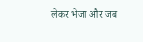लेकर भेजा और जब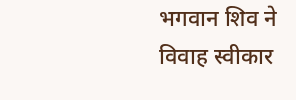भगवान शिव ने विवाह स्वीकार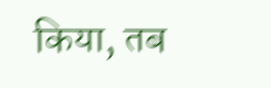किया, तब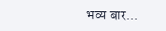भव्य बार...